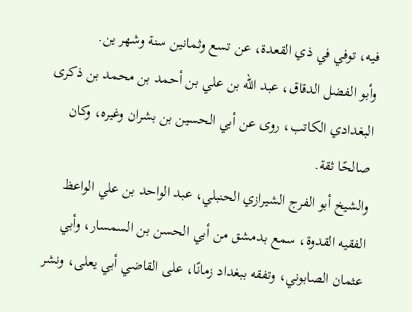فيه، توفي في ذي القعدة، عن تسع وثمانين سنة وشهر ين.
وأبو الفضل الدقاق، عبد الله بن علي بن أحمد بن محمد بن ذكرى البغدادي الكاتب، روى عن أبي الحسين بن بشران وغيره، وكان صالحًا ثقة.
والشيخ أبو الفرج الشيرازي الحنبلي، عبد الواحد بن علي الواعظ الفقيه القدوة، سمع بدمشق من أبي الحسن بن السمسار، وأبي عثمان الصابوني، وتفقه ببغداد زمانًا، على القاضي أبي يعلى، ونشر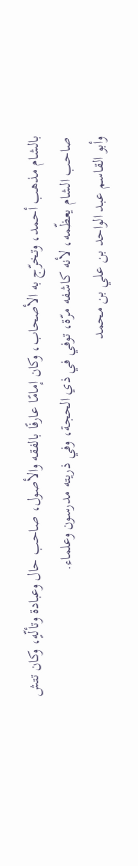بالشام مذهب أحمد، وتخرّج به الأصحاب، وكان إمامًا عارفًا بالفقه والأصول، صاحب حال وعبادة وتألّهٍ، وكان تتش صاحب الشام يعظّمه، لأنه كاشفه مرّة، توفي في ذي الحجة، وفي ذريته مدرسون وعلماء.
وأبو القاسم عبد الواحد بن علي بن محمد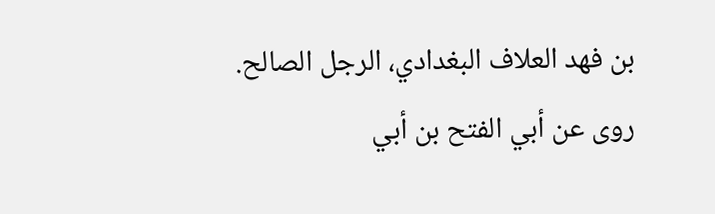بن فهد العلاف البغدادي، الرجل الصالح. روى عن أبي الفتح بن أبي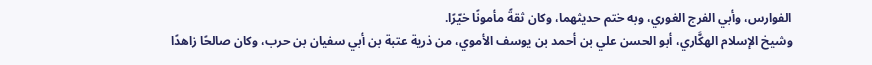الفوارس، وأبي الفرج الغوري، وبه ختم حديثهما، وكان ثقةً مأمونًا خيّرًا.
وشيخ الإسلام الهكَّاري، أبو الحسن علي بن أحمد بن يوسف الأموي، من ذرية عتبة بن أبي سفيان بن حرب، وكان صالحًا زاهدًا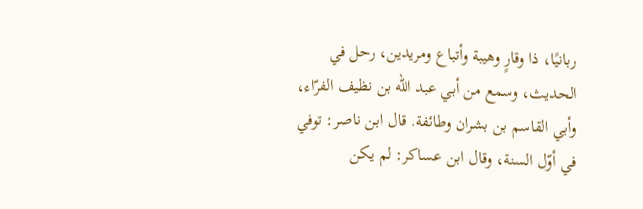ربانيًا، ذا وقارٍ وهيبة وأتباع ومريدين، رحل في الحديث، وسمع من أبي عبد الله بن نظيف الفرّاء، وأبي القاسم بن بشران وطائفة. قال ابن ناصر: توفي في أوّل السنة، وقال ابن عساكر: لم يكن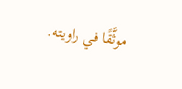موثَّقًا في راويته.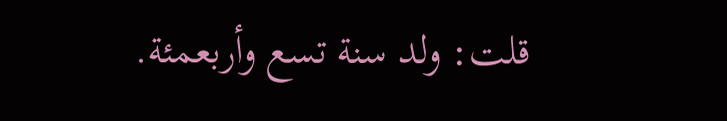قلت: ولد سنة تسع وأربعمئة.